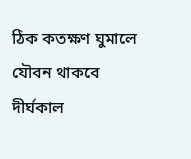ঠিক কতক্ষণ ঘুমালে যৌবন থাকবে দীর্ঘকাল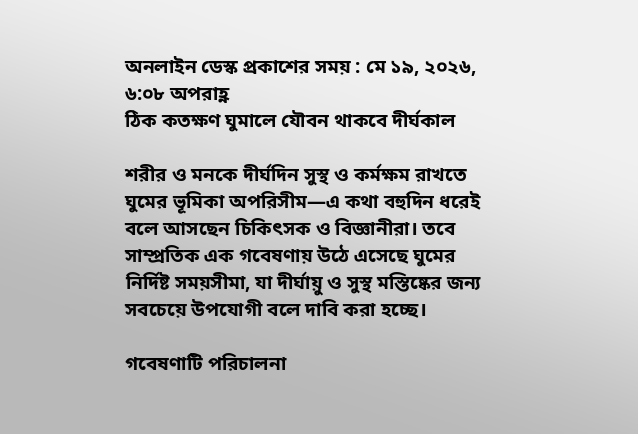অনলাইন ডেস্ক প্রকাশের সময় : মে ১৯, ২০২৬, ৬:০৮ অপরাহ্ণ
ঠিক কতক্ষণ ঘুমালে যৌবন থাকবে দীর্ঘকাল

শরীর ও মনকে দীর্ঘদিন সুস্থ ও কর্মক্ষম রাখতে ঘুমের ভূমিকা অপরিসীম—এ কথা বহুদিন ধরেই বলে আসছেন চিকিৎসক ও বিজ্ঞানীরা। তবে সাম্প্রতিক এক গবেষণায় উঠে এসেছে ঘুমের নির্দিষ্ট সময়সীমা, যা দীর্ঘায়ু ও সুস্থ মস্তিষ্কের জন্য সবচেয়ে উপযোগী বলে দাবি করা হচ্ছে।

গবেষণাটি পরিচালনা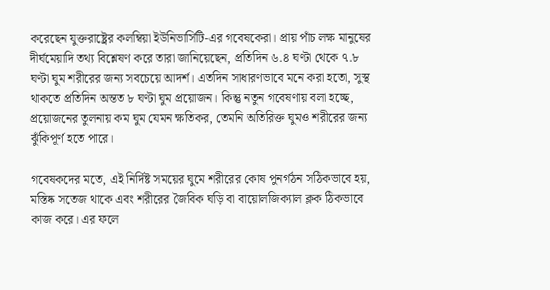করেছেন যুক্তরাষ্ট্রের কলম্বিয়া ইউনিভার্সিটি-এর গবেষকেরা। প্রায় পাঁচ লক্ষ মানুষের দীর্ঘমেয়াদি তথ্য বিশ্লেষণ করে তারা জানিয়েছেন, প্রতিদিন ৬.৪ ঘণ্টা থেকে ৭.৮ ঘণ্টা ঘুম শরীরের জন্য সবচেয়ে আদর্শ। এতদিন সাধারণভাবে মনে করা হতো, সুস্থ থাকতে প্রতিদিন অন্তত ৮ ঘণ্টা ঘুম প্রয়োজন। কিন্তু নতুন গবেষণায় বলা হচ্ছে, প্রয়োজনের তুলনায় কম ঘুম যেমন ক্ষতিকর, তেমনি অতিরিক্ত ঘুমও শরীরের জন্য ঝুঁকিপূর্ণ হতে পারে।

গবেষকদের মতে, এই নির্দিষ্ট সময়ের ঘুমে শরীরের কোষ পুনর্গঠন সঠিকভাবে হয়, মস্তিষ্ক সতেজ থাকে এবং শরীরের জৈবিক ঘড়ি বা বায়োলজিক্যাল ক্লক ঠিকভাবে কাজ করে। এর ফলে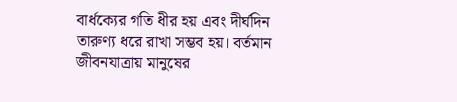বার্ধক্যের গতি ধীর হয় এবং দীর্ঘদিন তারুণ্য ধরে রাখা সম্ভব হয়। বর্তমান জীবনযাত্রায় মানুষের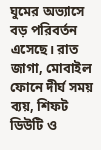ঘুমের অভ্যাসে বড় পরিবর্তন এসেছে। রাত জাগা, মোবাইল ফোনে দীর্ঘ সময় ব্যয়, শিফট ডিউটি ও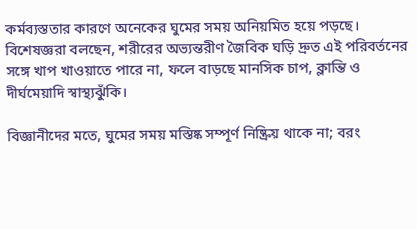কর্মব্যস্ততার কারণে অনেকের ঘুমের সময় অনিয়মিত হয়ে পড়ছে। বিশেষজ্ঞরা বলছেন, শরীরের অভ্যন্তরীণ জৈবিক ঘড়ি দ্রুত এই পরিবর্তনের সঙ্গে খাপ খাওয়াতে পারে না, ফলে বাড়ছে মানসিক চাপ, ক্লান্তি ও দীর্ঘমেয়াদি স্বাস্থ্যঝুঁকি।

বিজ্ঞানীদের মতে, ঘুমের সময় মস্তিষ্ক সম্পূর্ণ নিষ্ক্রিয় থাকে না; বরং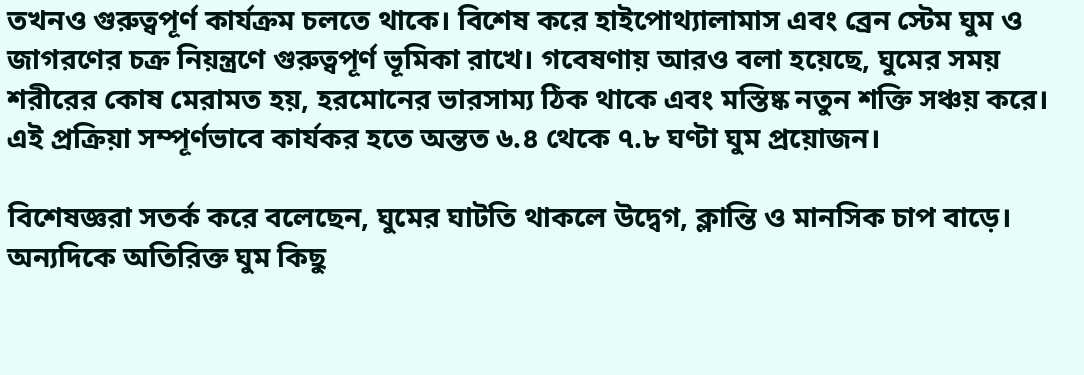তখনও গুরুত্বপূর্ণ কার্যক্রম চলতে থাকে। বিশেষ করে হাইপোথ্যালামাস এবং ব্রেন স্টেম ঘুম ও জাগরণের চক্র নিয়ন্ত্রণে গুরুত্বপূর্ণ ভূমিকা রাখে। গবেষণায় আরও বলা হয়েছে, ঘুমের সময় শরীরের কোষ মেরামত হয়, হরমোনের ভারসাম্য ঠিক থাকে এবং মস্তিষ্ক নতুন শক্তি সঞ্চয় করে। এই প্রক্রিয়া সম্পূর্ণভাবে কার্যকর হতে অন্তত ৬.৪ থেকে ৭.৮ ঘণ্টা ঘুম প্রয়োজন।

বিশেষজ্ঞরা সতর্ক করে বলেছেন, ঘুমের ঘাটতি থাকলে উদ্বেগ, ক্লান্তি ও মানসিক চাপ বাড়ে। অন্যদিকে অতিরিক্ত ঘুম কিছু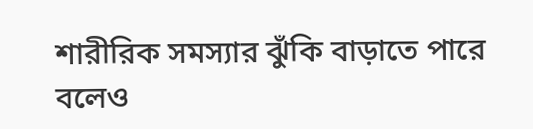শারীরিক সমস্যার ঝুঁকি বাড়াতে পারে বলেও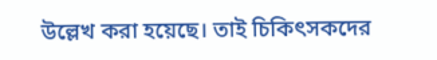উল্লেখ করা হয়েছে। তাই চিকিৎসকদের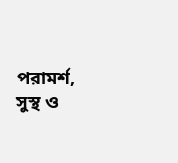পরামর্শ, সুস্থ ও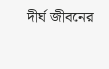দীর্ঘ জীবনের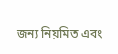জন্য নিয়মিত এবং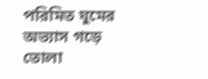পরিমিত ঘুমের অভ্যাস গড়ে তোলা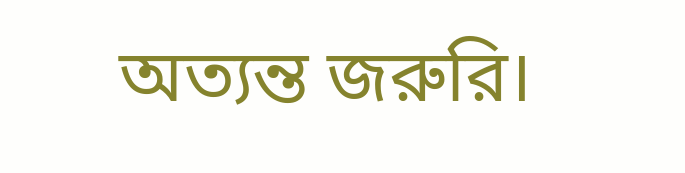অত্যন্ত জরুরি।